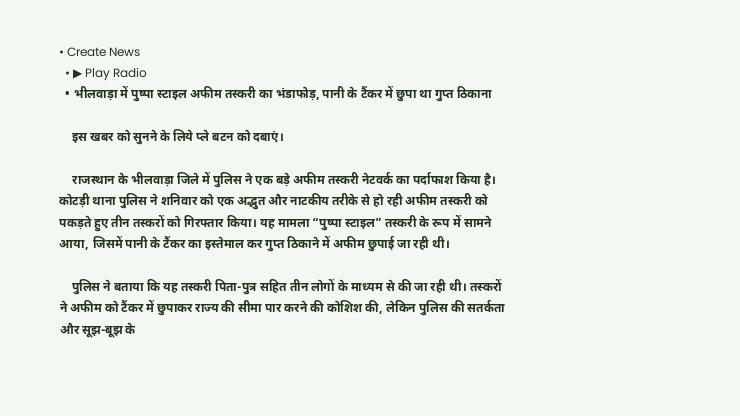• Create News
  • ▶ Play Radio
  • भीलवाड़ा में पुष्पा स्टाइल अफीम तस्करी का भंडाफोड़, पानी के टैंकर में छुपा था गुप्त ठिकाना

    इस खबर को सुनने के लिये प्ले बटन को दबाएं।

    राजस्थान के भीलवाड़ा जिले में पुलिस ने एक बड़े अफीम तस्करी नेटवर्क का पर्दाफाश किया है। कोटड़ी थाना पुलिस ने शनिवार को एक अद्भुत और नाटकीय तरीके से हो रही अफीम तस्करी को पकड़ते हुए तीन तस्करों को गिरफ्तार किया। यह मामला “पुष्पा स्टाइल” तस्करी के रूप में सामने आया, जिसमें पानी के टैंकर का इस्तेमाल कर गुप्त ठिकाने में अफीम छुपाई जा रही थी।

    पुलिस ने बताया कि यह तस्करी पिता-पुत्र सहित तीन लोगों के माध्यम से की जा रही थी। तस्करों ने अफीम को टैंकर में छुपाकर राज्य की सीमा पार करने की कोशिश की, लेकिन पुलिस की सतर्कता और सूझ-बूझ के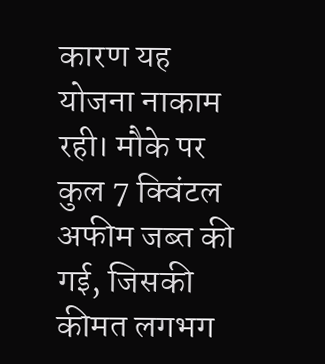कारण यह योजना नाकाम रही। मौके पर कुल 7 क्विंटल अफीम जब्त की गई, जिसकी कीमत लगभग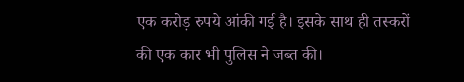एक करोड़ रुपये आंकी गई है। इसके साथ ही तस्करों की एक कार भी पुलिस ने जब्त की।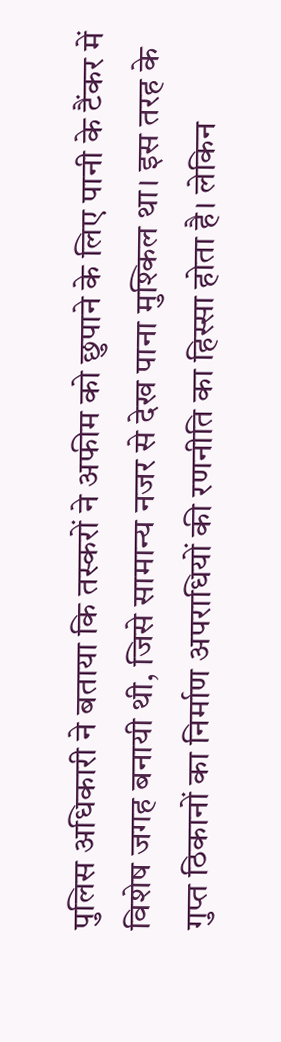पुलिस अधिकारी ने बताया कि तस्करों ने अफीम को छुपाने के लिए पानी के टैंकर में विशेष जगह बनायी थी, जिसे सामान्य नजर से देख पाना मुश्किल था। इस तरह के गुप्त ठिकानों का निर्माण अपराधियों की रणनीति का हिस्सा होता है। लेकिन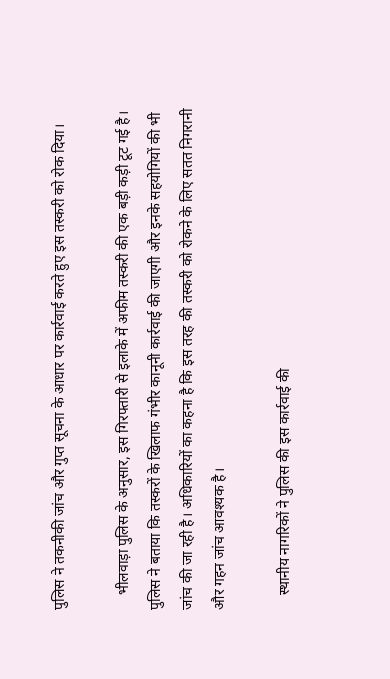पुलिस ने तकनीकी जांच और गुप्त सूचना के आधार पर कार्रवाई करते हुए इस तस्करी को रोक दिया।

    भीलवाड़ा पुलिस के अनुसार, इस गिरफ्तारी से इलाके में अफीम तस्करी की एक बड़ी कड़ी टूट गई है। पुलिस ने बताया कि तस्करों के खिलाफ गंभीर कानूनी कार्रवाई की जाएगी और इनके सहयोगियों की भी जांच की जा रही है। अधिकारियों का कहना है कि इस तरह की तस्करी को रोकने के लिए सतत निगरानी और गहन जांच आवश्यक है।

    स्थानीय नागरिकों ने पुलिस की इस कार्रवाई की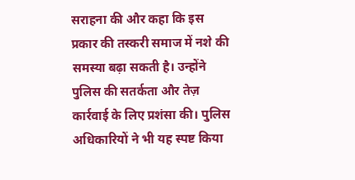सराहना की और कहा कि इस प्रकार की तस्करी समाज में नशे की समस्या बढ़ा सकती है। उन्होंने पुलिस की सतर्कता और तेज़ कार्रवाई के लिए प्रशंसा की। पुलिस अधिकारियों ने भी यह स्पष्ट किया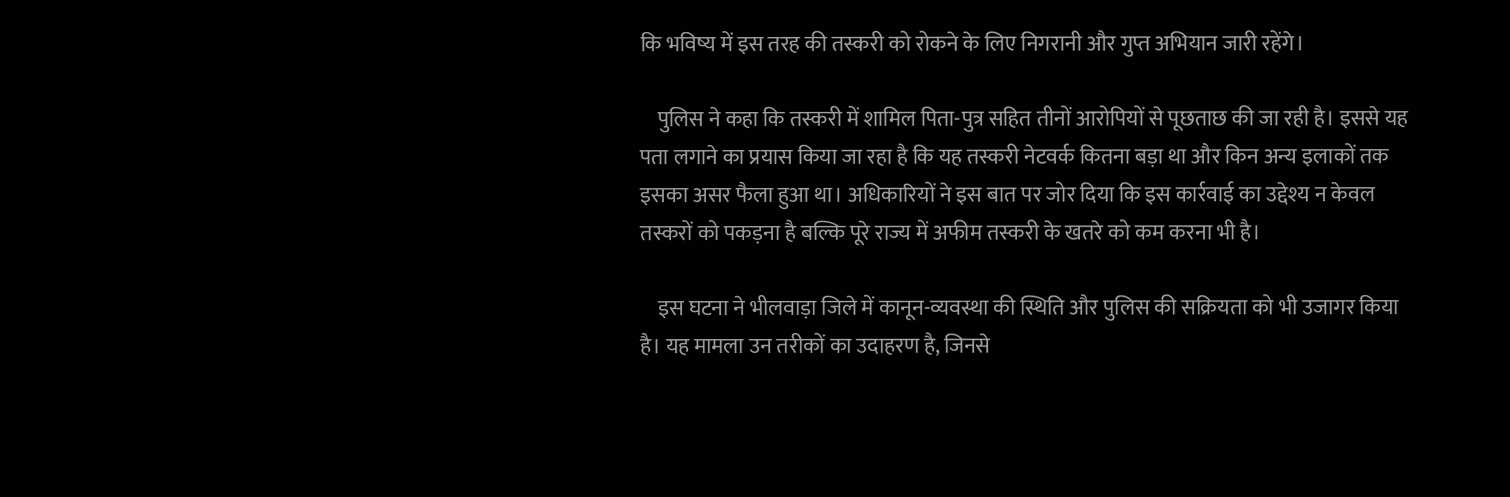कि भविष्य में इस तरह की तस्करी को रोकने के लिए निगरानी और गुप्त अभियान जारी रहेंगे।

    पुलिस ने कहा कि तस्करी में शामिल पिता-पुत्र सहित तीनों आरोपियों से पूछताछ की जा रही है। इससे यह पता लगाने का प्रयास किया जा रहा है कि यह तस्करी नेटवर्क कितना बड़ा था और किन अन्य इलाकों तक इसका असर फैला हुआ था। अधिकारियों ने इस बात पर जोर दिया कि इस कार्रवाई का उद्देश्य न केवल तस्करों को पकड़ना है बल्कि पूरे राज्य में अफीम तस्करी के खतरे को कम करना भी है।

    इस घटना ने भीलवाड़ा जिले में कानून-व्यवस्था की स्थिति और पुलिस की सक्रियता को भी उजागर किया है। यह मामला उन तरीकों का उदाहरण है, जिनसे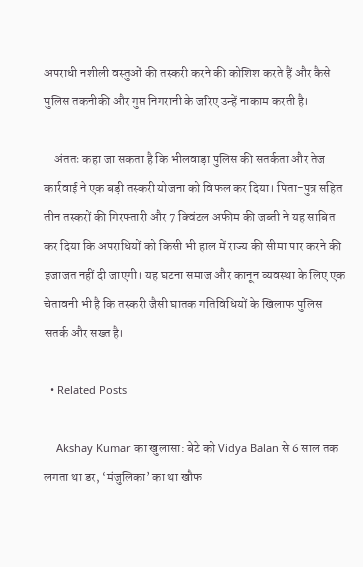अपराधी नशीली वस्तुओं की तस्करी करने की कोशिश करते हैं और कैसे पुलिस तकनीकी और गुप्त निगरानी के जरिए उन्हें नाकाम करती है।

    अंततः कहा जा सकता है कि भीलवाड़ा पुलिस की सतर्कता और तेज कार्रवाई ने एक बड़ी तस्करी योजना को विफल कर दिया। पिता-पुत्र सहित तीन तस्करों की गिरफ्तारी और 7 क्विंटल अफीम की जब्ती ने यह साबित कर दिया कि अपराधियों को किसी भी हाल में राज्य की सीमा पार करने की इजाजत नहीं दी जाएगी। यह घटना समाज और कानून व्यवस्था के लिए एक चेतावनी भी है कि तस्करी जैसी घातक गतिविधियों के खिलाफ पुलिस सतर्क और सख्त है।

  • Related Posts

    Akshay Kumar का खुलासा: बेटे को Vidya Balan से 6 साल तक लगता था डर, ‘मंजुलिका’ का था खौफ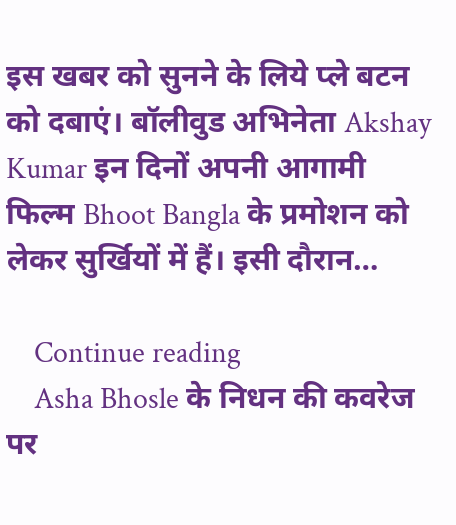इस खबर को सुनने के लिये प्ले बटन को दबाएं। बॉलीवुड अभिनेता Akshay Kumar इन दिनों अपनी आगामी फिल्म Bhoot Bangla के प्रमोशन को लेकर सुर्खियों में हैं। इसी दौरान…

    Continue reading
    Asha Bhosle के निधन की कवरेज पर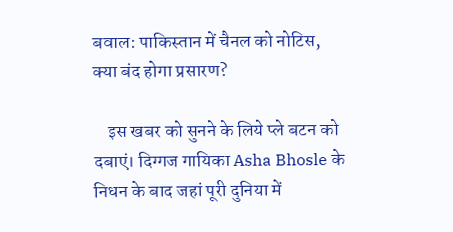बवाल: पाकिस्तान में चैनल को नोटिस, क्या बंद होगा प्रसारण?

    इस खबर को सुनने के लिये प्ले बटन को दबाएं। दिग्गज गायिका Asha Bhosle के निधन के बाद जहां पूरी दुनिया में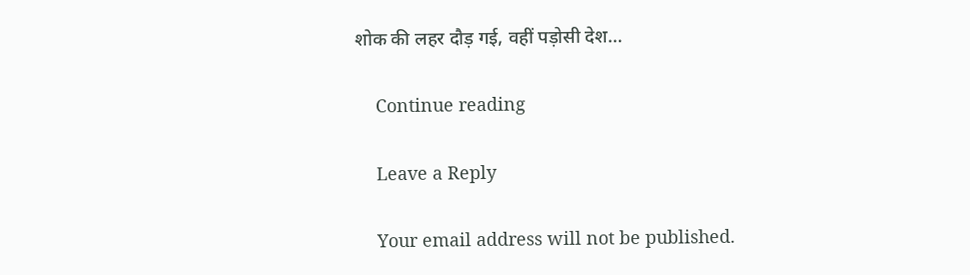शोक की लहर दौड़ गई, वहीं पड़ोसी देश…

    Continue reading

    Leave a Reply

    Your email address will not be published.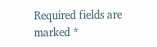Required fields are marked *